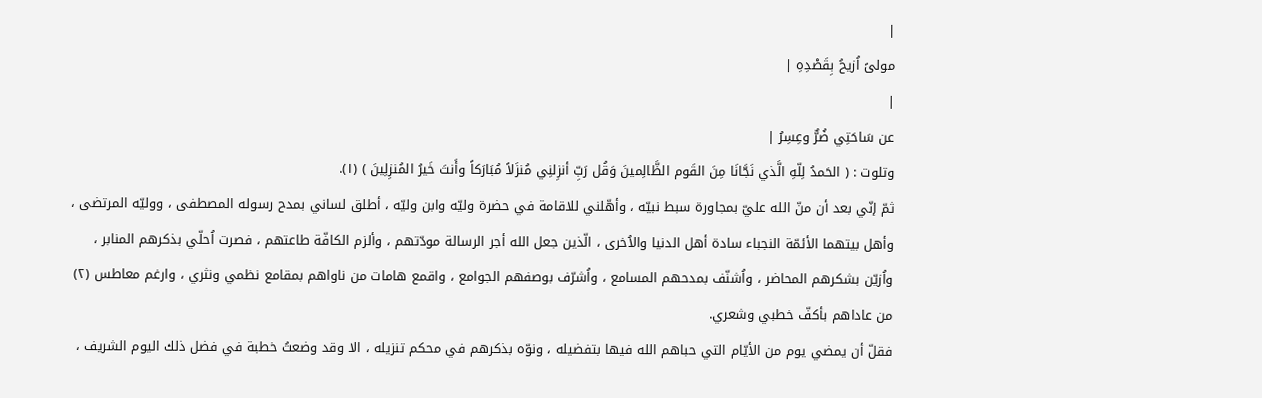|
مولىً اُزيحُ بِقَصْدِهِ |
|
عن سَاحَتِي ضُرٌّ وعِسِرُ |
وتلوت : ( الحَمدُ لِلّهِ الَّذي نَجَّانَا مِنَ القَوم الظَّالِمينَ وَقُل رَبِّ أنزِلنِي مُنزَلاً مُبَارَكاً وأَنتَ خَيرُ المُنزِلِينَ ) (١).
ثمّ إنّي بعد أن منّ الله عليّ بمجاورة سبط نبيّه ، وأهّلني للاقامة في حضرة وليّه وابن وليّه ، أطلق لساني بمدح رسوله المصطفى ، ووليّه المرتضى ، وأهل بيتهما الأئمّة النجباء سادة أهل الدنيا والاُخرى ، الّذين جعل الله أجر الرسالة مودّتهم ، وألزم الكافّة طاعتهم ، فصرت اُحلّي بذكرهم المنابر ، واُزيّن بشكرهم المحاضر ، واُشنّف بمدحهم المسامع ، واُشرّف بوصفهم الجوامع ، واقمع هامات من ناواهم بمقامع نظمي ونثري ، وارغم معاطس (٢) من عاداهم بأكفّ خطبي وشعري.
فقلّ أن يمضي يوم من الأيّام التي حباهم الله فيها بتفضيله ، ونوّه بذكرهم في محكم تنزيله ، الا وقد وضعتُ خطبة في فضل ذلك اليوم الشريف ،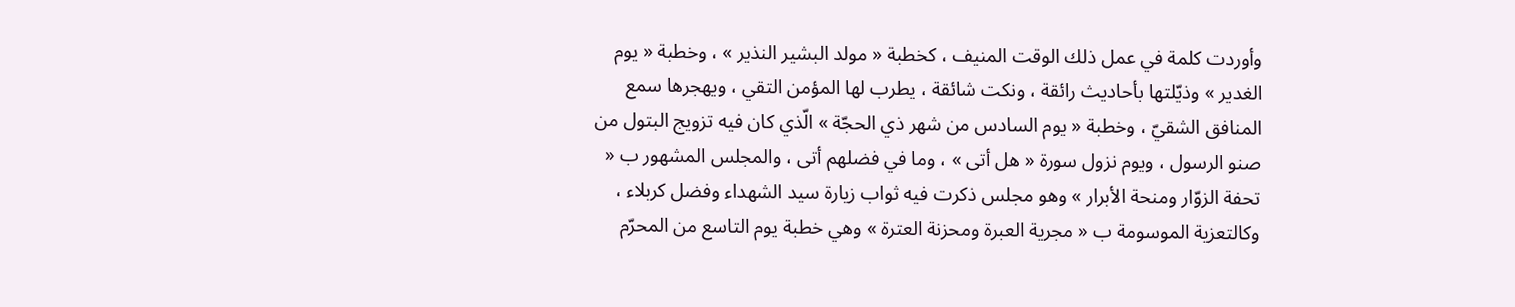وأوردت كلمة في عمل ذلك الوقت المنيف ، كخطبة « مولد البشير النذير » ، وخطبة « يوم الغدير » وذيّلتها بأحاديث رائقة ، ونكت شائقة ، يطرب لها المؤمن التقي ، ويهجرها سمع المنافق الشقيّ ، وخطبة « يوم السادس من شهر ذي الحجّة » الّذي كان فيه تزويج البتول من صنو الرسول ، ويوم نزول سورة « هل أتى » ، وما في فضلهم أتى ، والمجلس المشهور ب « تحفة الزوّار ومنحة الأبرار » وهو مجلس ذكرت فيه ثواب زيارة سيد الشهداء وفضل كربلاء ، وكالتعزية الموسومة ب « مجرية العبرة ومحزنة العترة » وهي خطبة يوم التاسع من المحرّم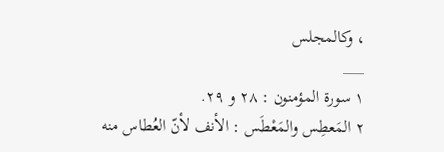، وكالمجلس
___
١ سورة المؤمنون : ٢٨ و ٢٩.
٢ المَعطِس والمَعْطَس : الأنف لأنّ العُطاس منه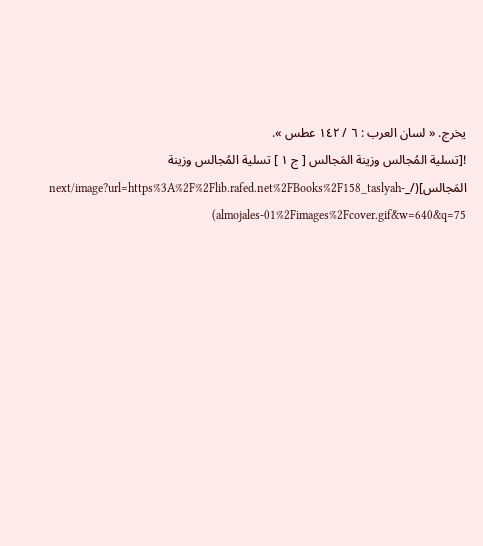يخرج. « لسان العرب : ٦ / ١٤٢ عطس ».
![تسلية المُجالس وزينة المَجالس [ ج ١ ] تسلية المُجالس وزينة المَجالس](/_next/image?url=https%3A%2F%2Flib.rafed.net%2FBooks%2F158_taslyah-almojales-01%2Fimages%2Fcover.gif&w=640&q=75)